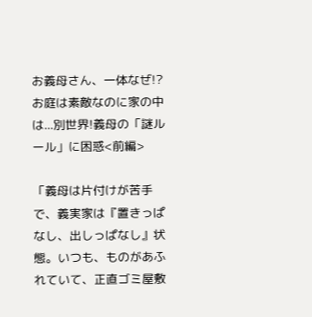お義母さん、一体なぜ!? お庭は素敵なのに家の中は...別世界!義母の「謎ルール」に困惑<前編>

「義母は片付けが苦手で、義実家は『置きっぱなし、出しっぱなし』状態。いつも、ものがあふれていて、正直ゴミ屋敷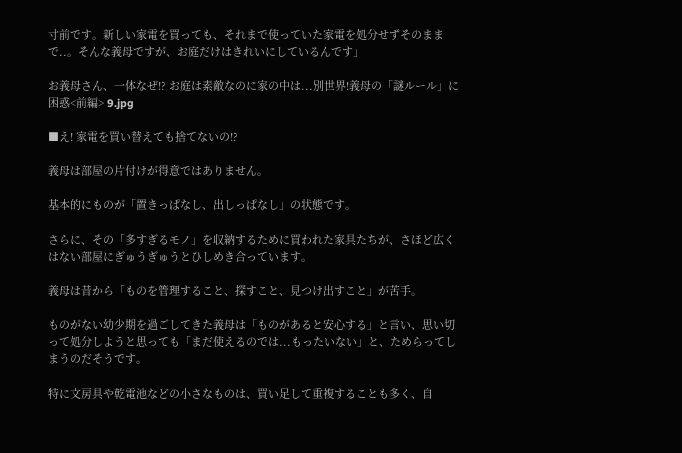寸前です。新しい家電を買っても、それまで使っていた家電を処分せずそのままで..。そんな義母ですが、お庭だけはきれいにしているんです」

お義母さん、一体なぜ!? お庭は素敵なのに家の中は...別世界!義母の「謎ルール」に困惑<前編> 9.jpg

■え! 家電を買い替えても捨てないの!?

義母は部屋の片付けが得意ではありません。

基本的にものが「置きっぱなし、出しっぱなし」の状態です。

さらに、その「多すぎるモノ」を収納するために買われた家具たちが、さほど広くはない部屋にぎゅうぎゅうとひしめき合っています。

義母は昔から「ものを管理すること、探すこと、見つけ出すこと」が苦手。

ものがない幼少期を過ごしてきた義母は「ものがあると安心する」と言い、思い切って処分しようと思っても「まだ使えるのでは...もったいない」と、ためらってしまうのだそうです。

特に文房具や乾電池などの小さなものは、買い足して重複することも多く、自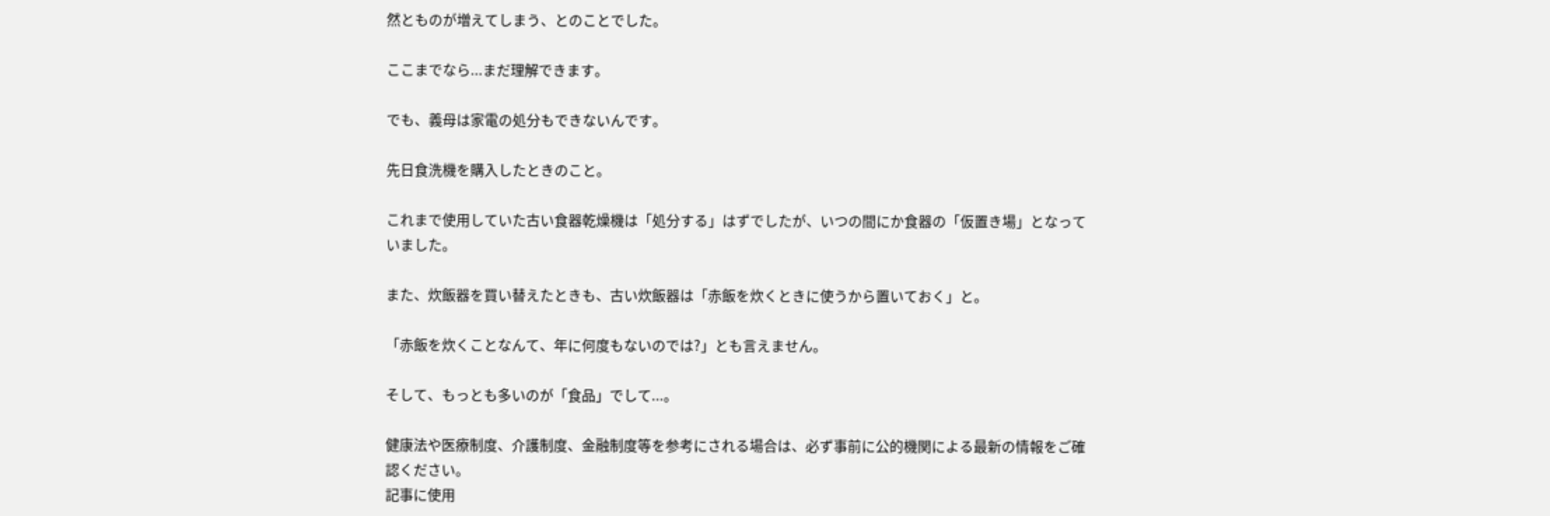然とものが増えてしまう、とのことでした。

ここまでなら...まだ理解できます。

でも、義母は家電の処分もできないんです。

先日食洗機を購入したときのこと。

これまで使用していた古い食器乾燥機は「処分する」はずでしたが、いつの間にか食器の「仮置き場」となっていました。

また、炊飯器を買い替えたときも、古い炊飯器は「赤飯を炊くときに使うから置いておく」と。

「赤飯を炊くことなんて、年に何度もないのでは?」とも言えません。

そして、もっとも多いのが「食品」でして...。

健康法や医療制度、介護制度、金融制度等を参考にされる場合は、必ず事前に公的機関による最新の情報をご確認ください。
記事に使用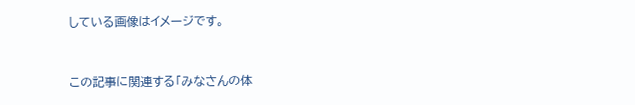している画像はイメージです。


この記事に関連する「みなさんの体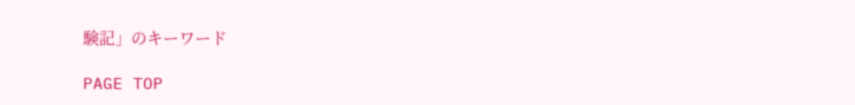験記」のキーワード

PAGE TOP